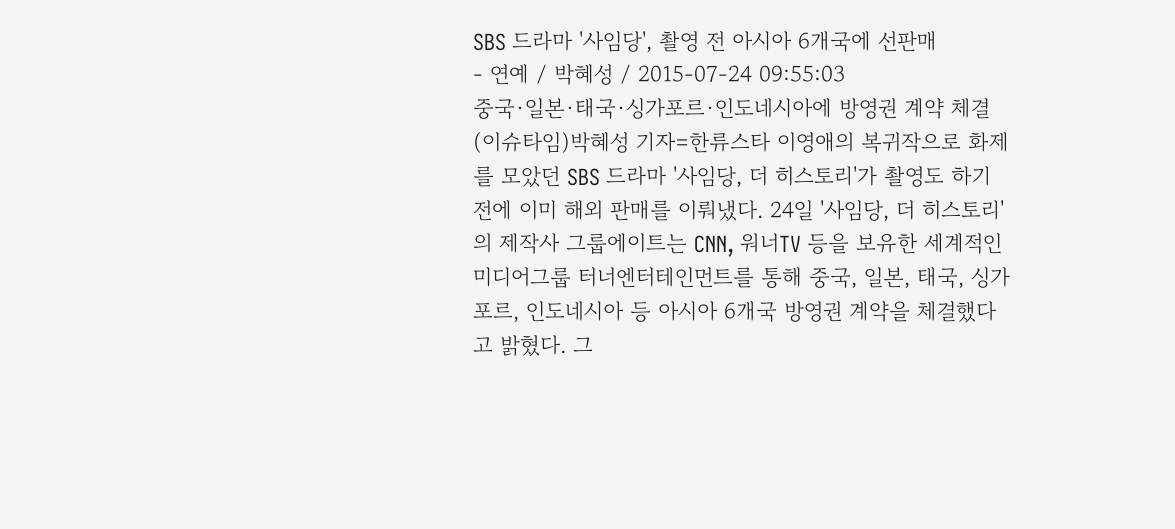SBS 드라마 '사임당', 촬영 전 아시아 6개국에 선판매
- 연예 / 박혜성 / 2015-07-24 09:55:03
중국·일본·태국·싱가포르·인도네시아에 방영권 계약 체결
(이슈타임)박혜성 기자=한류스타 이영애의 복귀작으로 화제를 모았던 SBS 드라마 '사임당, 더 히스토리'가 촬영도 하기 전에 이미 해외 판매를 이뤄냈다. 24일 '사임당, 더 히스토리'의 제작사 그룹에이트는 CNN, 워너TV 등을 보유한 세계적인 미디어그룹 터너엔터테인먼트를 통해 중국, 일본, 태국, 싱가포르, 인도네시아 등 아시아 6개국 방영권 계약을 체결했다고 밝혔다. 그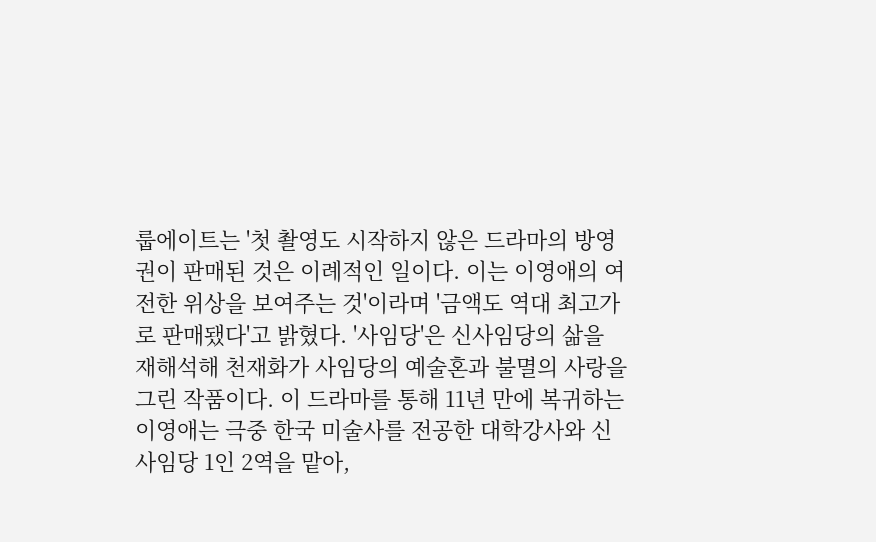룹에이트는 '첫 촬영도 시작하지 않은 드라마의 방영권이 판매된 것은 이례적인 일이다. 이는 이영애의 여전한 위상을 보여주는 것'이라며 '금액도 역대 최고가로 판매됐다'고 밝혔다. '사임당'은 신사임당의 삶을 재해석해 천재화가 사임당의 예술혼과 불멸의 사랑을 그린 작품이다. 이 드라마를 통해 11년 만에 복귀하는 이영애는 극중 한국 미술사를 전공한 대학강사와 신사임당 1인 2역을 맡아,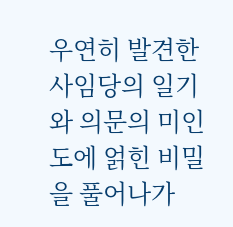우연히 발견한 사임당의 일기와 의문의 미인도에 얽힌 비밀을 풀어나가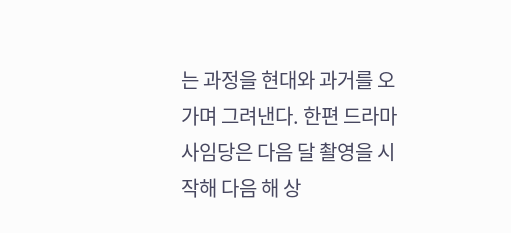는 과정을 현대와 과거를 오가며 그려낸다. 한편 드라마 사임당은 다음 달 촬영을 시작해 다음 해 상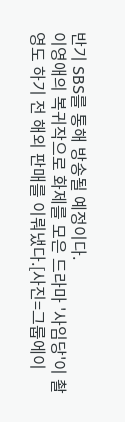반기 SBS를 통해 방송될 예정이다.
이영애의 복귀작으로 화제를 모은 드라마 '사임당'이 촬영도 하기 전 해외 판매를 이뤄냈다.[사진=그룹에이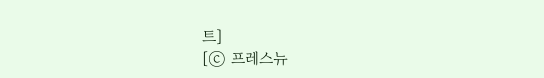트]
[ⓒ 프레스뉴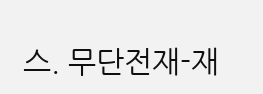스. 무단전재-재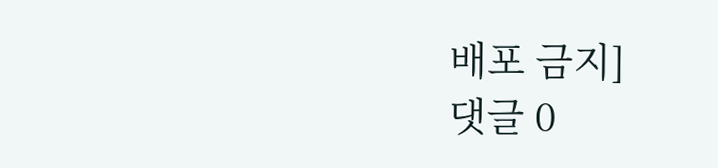배포 금지]
댓글 0